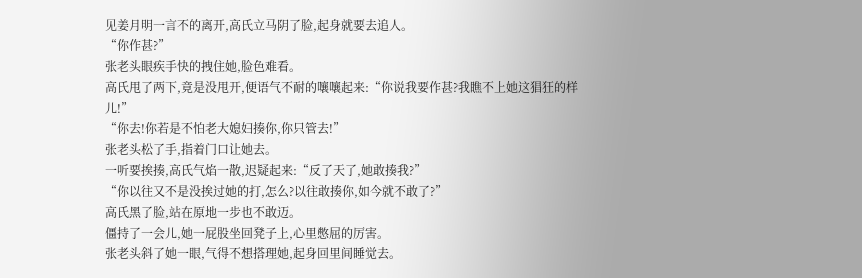见姜月明一言不的离开,高氏立马阴了脸,起身就要去追人。
“你作甚?”
张老头眼疾手快的拽住她,脸色难看。
高氏甩了两下,竟是没甩开,便语气不耐的嚷嚷起来:“你说我要作甚?我瞧不上她这猖狂的样儿!”
“你去!你若是不怕老大媳妇揍你,你只管去!”
张老头松了手,指着门口让她去。
一听要挨揍,高氏气焰一散,迟疑起来:“反了天了,她敢揍我?”
“你以往又不是没挨过她的打,怎么?以往敢揍你,如今就不敢了?”
高氏黑了脸,站在原地一步也不敢迈。
僵持了一会儿,她一屁股坐回凳子上,心里憋屈的厉害。
张老头斜了她一眼,气得不想搭理她,起身回里间睡觉去。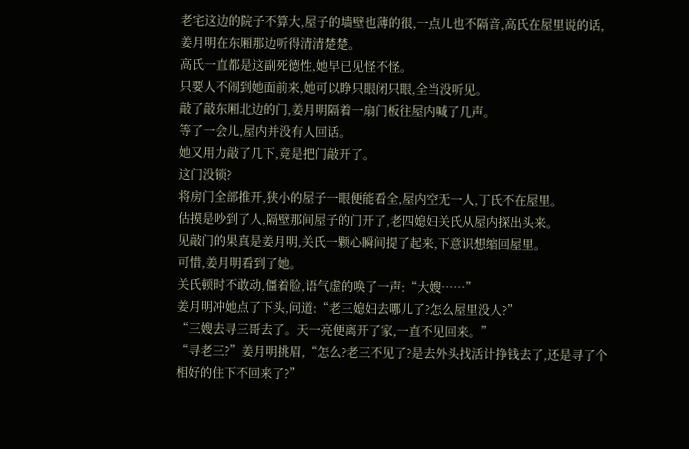老宅这边的院子不算大,屋子的墙壁也薄的很,一点儿也不隔音,高氏在屋里说的话,姜月明在东厢那边听得清清楚楚。
高氏一直都是这副死德性,她早已见怪不怪。
只要人不闹到她面前来,她可以睁只眼闭只眼,全当没听见。
敲了敲东厢北边的门,姜月明隔着一扇门板往屋内喊了几声。
等了一会儿,屋内并没有人回话。
她又用力敲了几下,竟是把门敲开了。
这门没锁?
将房门全部推开,狭小的屋子一眼便能看全,屋内空无一人,丁氏不在屋里。
估摸是吵到了人,隔壁那间屋子的门开了,老四媳妇关氏从屋内探出头来。
见敲门的果真是姜月明,关氏一颗心瞬间提了起来,下意识想缩回屋里。
可惜,姜月明看到了她。
关氏顿时不敢动,僵着脸,语气虚的唤了一声:“大嫂……”
姜月明冲她点了下头,问道:“老三媳妇去哪儿了?怎么屋里没人?”
“三嫂去寻三哥去了。天一亮便离开了家,一直不见回来。”
“寻老三?”姜月明挑眉,“怎么?老三不见了?是去外头找活计挣钱去了,还是寻了个相好的住下不回来了?”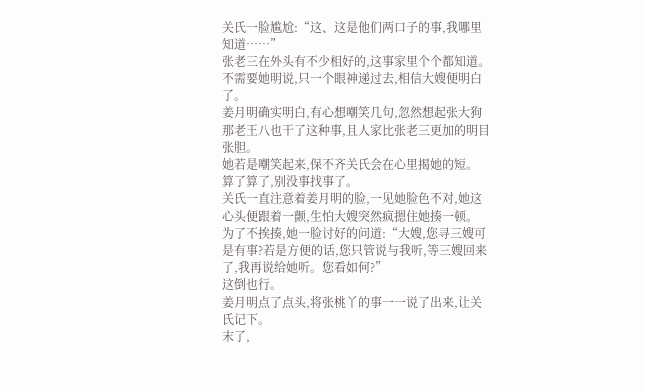关氏一脸尴尬:“这、这是他们两口子的事,我哪里知道……”
张老三在外头有不少相好的,这事家里个个都知道。
不需要她明说,只一个眼神递过去,相信大嫂便明白了。
姜月明确实明白,有心想嘲笑几句,忽然想起张大狗那老王八也干了这种事,且人家比张老三更加的明目张胆。
她若是嘲笑起来,保不齐关氏会在心里揭她的短。
算了算了,别没事找事了。
关氏一直注意着姜月明的脸,一见她脸色不对,她这心头便跟着一颤,生怕大嫂突然疯摁住她揍一顿。
为了不挨揍,她一脸讨好的问道:“大嫂,您寻三嫂可是有事?若是方便的话,您只管说与我听,等三嫂回来了,我再说给她听。您看如何?”
这倒也行。
姜月明点了点头,将张桃丫的事一一说了出来,让关氏记下。
末了,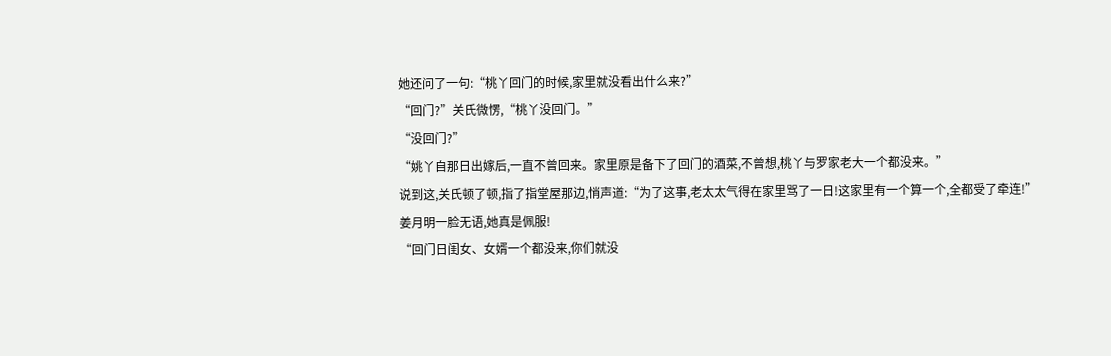她还问了一句:“桃丫回门的时候,家里就没看出什么来?”
“回门?”关氏微愣,“桃丫没回门。”
“没回门?”
“姚丫自那日出嫁后,一直不曾回来。家里原是备下了回门的酒菜,不曾想,桃丫与罗家老大一个都没来。”
说到这,关氏顿了顿,指了指堂屋那边,悄声道:“为了这事,老太太气得在家里骂了一日!这家里有一个算一个,全都受了牵连!”
姜月明一脸无语,她真是佩服!
“回门日闺女、女婿一个都没来,你们就没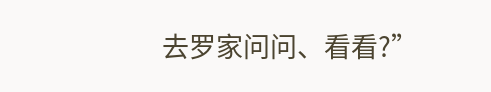去罗家问问、看看?”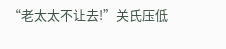“老太太不让去!”关氏压低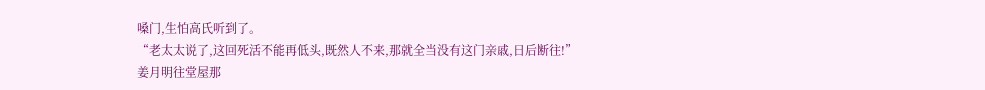嗓门,生怕高氏听到了。
“老太太说了,这回死活不能再低头,既然人不来,那就全当没有这门亲戚,日后断往!”
姜月明往堂屋那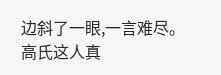边斜了一眼,一言难尽。
高氏这人真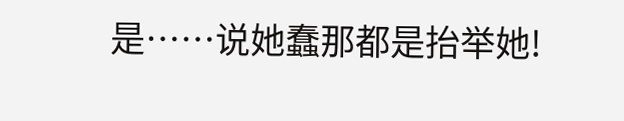是……说她蠢那都是抬举她!